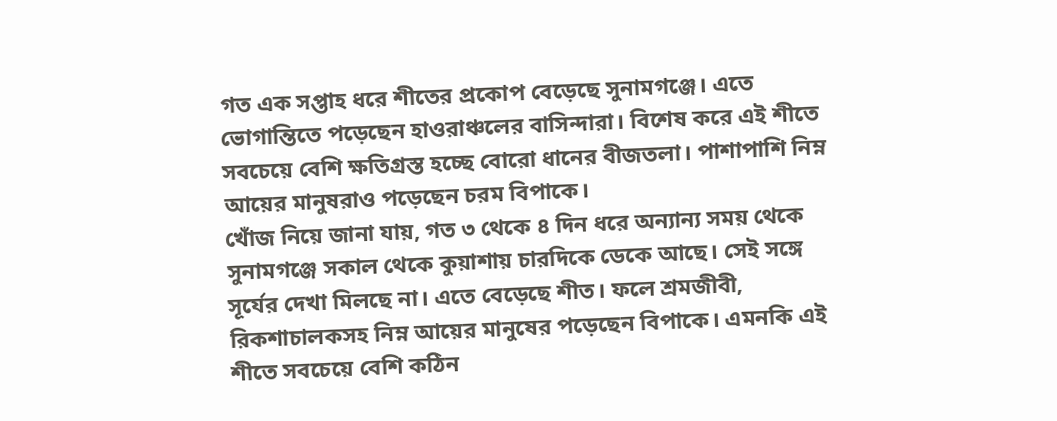গত এক সপ্তাহ ধরে শীতের প্রকোপ বেড়েছে সুনামগঞ্জে। এতে ভোগান্তিতে পড়েছেন হাওরাঞ্চলের বাসিন্দারা। বিশেষ করে এই শীতে সবচেয়ে বেশি ক্ষতিগ্রস্ত হচ্ছে বোরো ধানের বীজতলা। পাশাপাশি নিম্ন আয়ের মানুষরাও পড়েছেন চরম বিপাকে।
খোঁজ নিয়ে জানা যায়, গত ৩ থেকে ৪ দিন ধরে অন্যান্য সময় থেকে সুনামগঞ্জে সকাল থেকে কুয়াশায় চারদিকে ডেকে আছে। সেই সঙ্গে সূর্যের দেখা মিলছে না। এতে বেড়েছে শীত। ফলে শ্রমজীবী, রিকশাচালকসহ নিম্ন আয়ের মানুষের পড়েছেন বিপাকে। এমনকি এই শীতে সবচেয়ে বেশি কঠিন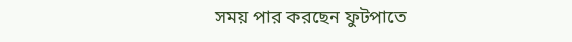সময় পার করছেন ফুটপাতে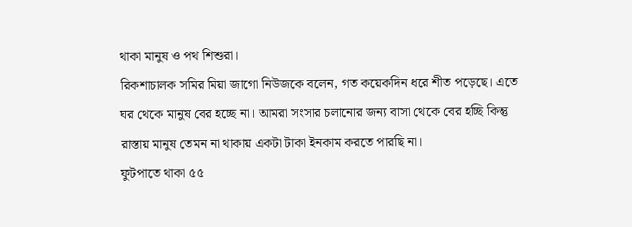থাকা মানুষ ও পথ শিশুরা।
রিকশাচালক সমির মিয়া জাগো নিউজকে বলেন, গত কয়েকদিন ধরে শীত পড়েছে। এতে ঘর থেকে মানুষ বের হচ্ছে না। আমরা সংসার চলানোর জন্য বাসা থেকে বের হচ্ছি কিন্তু রাস্তায় মানুষ তেমন না থাকায় একটা টাকা ইনকাম করতে পারছি না।
ফুটপাতে থাকা ৫৫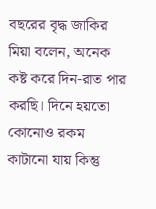বছরের বৃদ্ধ জাকির মিয়া বলেন, অনেক কষ্ট করে দিন-রাত পার করছি। দিনে হয়তো কোনোও রকম কাটানো যায় কিন্তু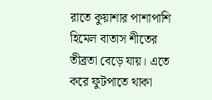রাতে কুয়াশার পাশাপাশি হিমেল বাতাস শীতের তীব্রতা বেড়ে যায়। এতে করে ফুটপাতে থাকা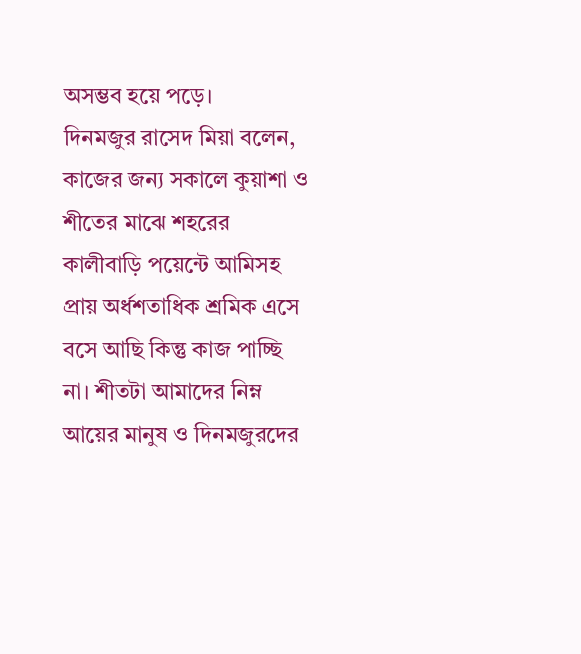অসম্ভব হয়ে পড়ে।
দিনমজুর রাসেদ মিয়া বলেন, কাজের জন্য সকালে কুয়াশা ও শীতের মাঝে শহরের কালীবাড়ি পয়েন্টে আমিসহ প্রায় অর্ধশতাধিক শ্রমিক এসে বসে আছি কিন্তু কাজ পাচ্ছি না। শীতটা আমাদের নিম্ন আয়ের মানুষ ও দিনমজুরদের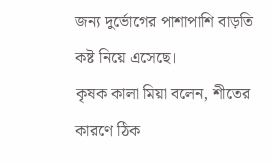জন্য দুর্ভোগের পাশাপাশি বাড়তি কষ্ট নিয়ে এসেছে।
কৃষক কালা মিয়া বলেন, শীতের কারণে ঠিক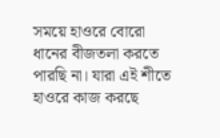সময়ে হাওরে বোরো ধানের বীজতলা করতে পারছি না। যারা এই শীতে হাওরে কাজ করছে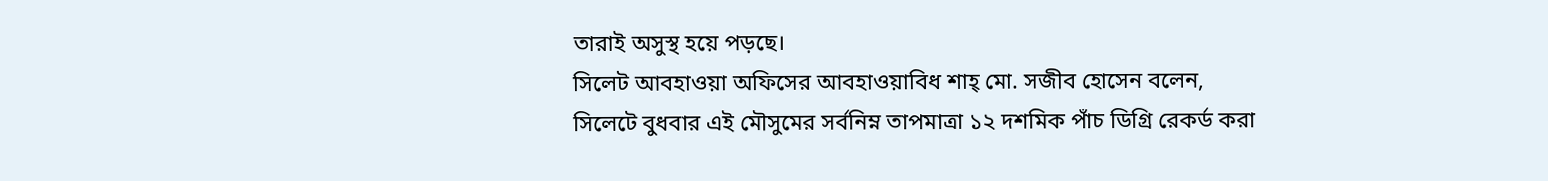তারাই অসুস্থ হয়ে পড়ছে।
সিলেট আবহাওয়া অফিসের আবহাওয়াবিধ শাহ্ মো. সজীব হোসেন বলেন, সিলেটে বুধবার এই মৌসুমের সর্বনিম্ন তাপমাত্রা ১২ দশমিক পাঁচ ডিগ্রি রেকর্ড করা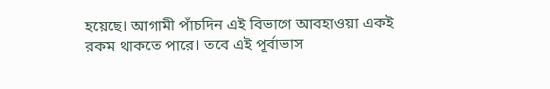হয়েছে। আগামী পাঁচদিন এই বিভাগে আবহাওয়া একই রকম থাকতে পারে। তবে এই পূর্বাভাস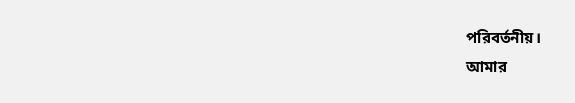পরিবর্তনীয়।
আমার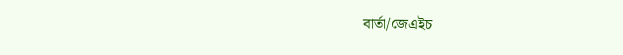বার্তা/জেএইচ